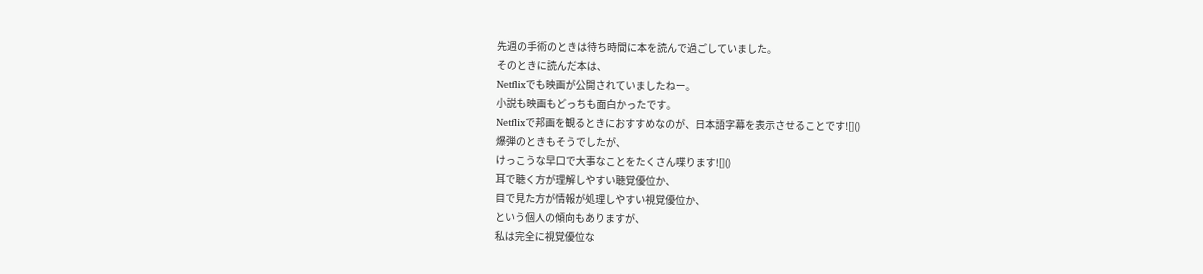先週の手術のときは待ち時間に本を読んで過ごしていました。
そのときに読んだ本は、
Netflixでも映画が公開されていましたねー。
小説も映画もどっちも面白かったです。
Netflixで邦画を観るときにおすすめなのが、日本語字幕を表示させることです![]()
爆弾のときもそうでしたが、
けっこうな早口で大事なことをたくさん喋ります![]()
耳で聴く方が理解しやすい聴覚優位か、
目で見た方が情報が処理しやすい視覚優位か、
という個人の傾向もありますが、
私は完全に視覚優位な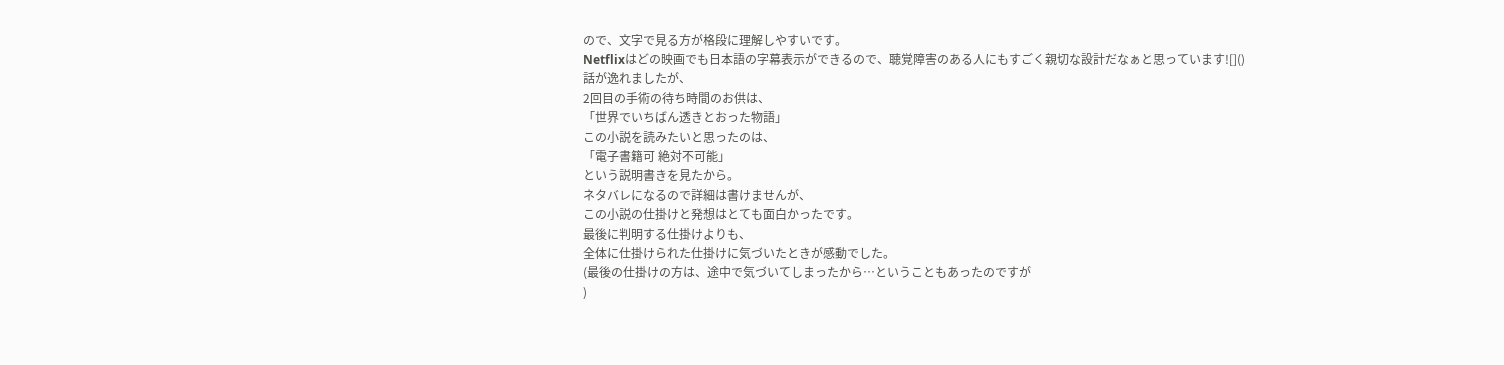ので、文字で見る方が格段に理解しやすいです。
Netflixはどの映画でも日本語の字幕表示ができるので、聴覚障害のある人にもすごく親切な設計だなぁと思っています![]()
話が逸れましたが、
2回目の手術の待ち時間のお供は、
「世界でいちばん透きとおった物語」
この小説を読みたいと思ったのは、
「電子書籍可 絶対不可能」
という説明書きを見たから。
ネタバレになるので詳細は書けませんが、
この小説の仕掛けと発想はとても面白かったです。
最後に判明する仕掛けよりも、
全体に仕掛けられた仕掛けに気づいたときが感動でした。
(最後の仕掛けの方は、途中で気づいてしまったから…ということもあったのですが
)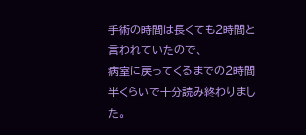手術の時間は長くても2時間と言われていたので、
病室に戻ってくるまでの2時間半くらいで十分読み終わりました。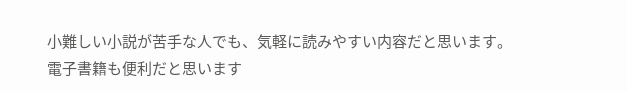小難しい小説が苦手な人でも、気軽に読みやすい内容だと思います。
電子書籍も便利だと思います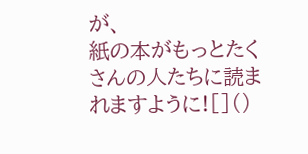が、
紙の本がもっとたくさんの人たちに読まれますように![]()